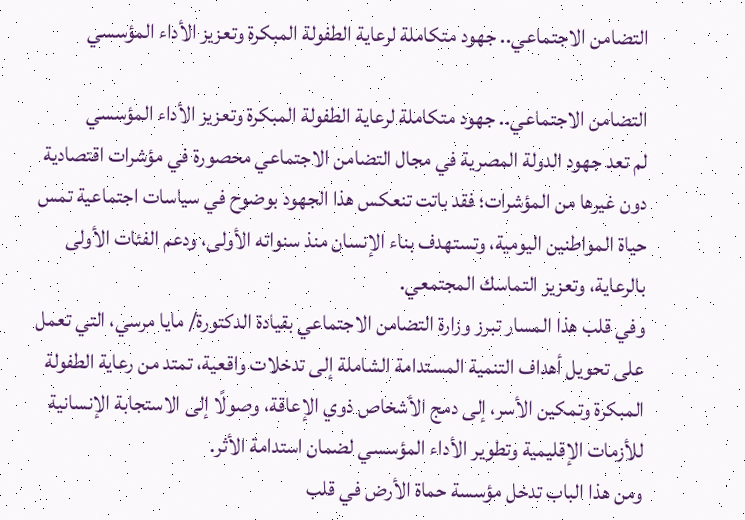التضامن الاجتماعي.. جهود متكاملة لرعاية الطفولة المبكرة وتعزيز الأداء المؤسسي

التضامن الاجتماعي.. جهود متكاملة لرعاية الطفولة المبكرة وتعزيز الأداء المؤسسي
لم تعد جهود الدولة المصرية في مجال التضامن الاجتماعي محصورة في مؤشرات اقتصادية دون غيرها من المؤشرات؛ فقد باتت تنعكس هذا الجهود بوضوح في سياسات اجتماعية تمس حياة المواطنين اليومية، وتستهدف بناء الإنسان منذ سنواته الأولى، ودعم الفئات الأولى بالرعاية، وتعزيز التماسك المجتمعي.
وفي قلب هذا المسار تبرز وزارة التضامن الاجتماعي بقيادة الدكتورة/ مايا مرسي، التي تعمل على تحويل أهداف التنمية المستدامة الشاملة إلى تدخلات واقعية، تمتد من رعاية الطفولة المبكرة وتمكين الأسر، إلى دمج الأشخاص ذوي الإعاقة، وصولًا إلى الاستجابة الإنسانية للأزمات الإقليمية وتطوير الأداء المؤسسي لضمان استدامة الأثر.
ومن هذا الباب تدخل مؤسسة حماة الأرض في قلب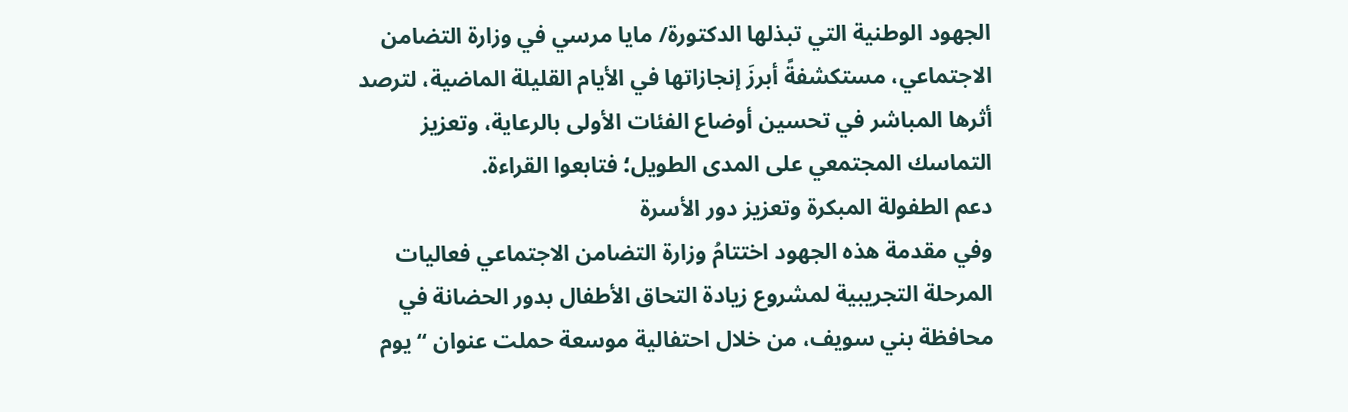الجهود الوطنية التي تبذلها الدكتورة/ مايا مرسي في وزارة التضامن الاجتماعي، مستكشفةً أبرزَ إنجازاتها في الأيام القليلة الماضية، لترصد أثرها المباشر في تحسين أوضاع الفئات الأولى بالرعاية، وتعزيز التماسك المجتمعي على المدى الطويل؛ فتابعوا القراءة.
دعم الطفولة المبكرة وتعزيز دور الأسرة
وفي مقدمة هذه الجهود اختتامُ وزارة التضامن الاجتماعي فعاليات المرحلة التجريبية لمشروع زيادة التحاق الأطفال بدور الحضانة في محافظة بني سويف، من خلال احتفالية موسعة حملت عنوان “يوم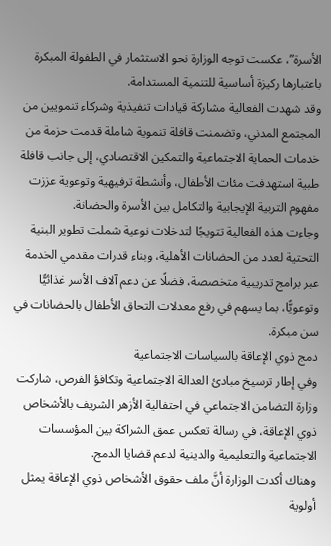الأسرة”، عكست توجه الوزارة نحو الاستثمار في الطفولة المبكرة باعتبارها ركيزة أساسية للتنمية المستدامة.
وقد شهدت الفعالية مشاركة قيادات تنفيذية وشركاء تنمويين من المجتمع المدني، وتضمنت قافلة تنموية شاملة قدمت حزمة من خدمات الحماية الاجتماعية والتمكين الاقتصادي، إلى جانب قافلة طبية استهدفت مئات الأطفال، وأنشطة ترفيهية وتوعوية عززت مفهوم التربية الإيجابية والتكامل بين الأسرة والحضانة.
وجاءت هذه الفعالية تتويجًا لتدخلات نوعية شملت تطوير البنية التحتية لعدد من الحضانات الأهلية، وبناء قدرات مقدمي الخدمة عبر برامج تدريبية متخصصة، فضلًا عن دعم آلاف الأسر غذائيًّا وتوعويًّا، بما يسهم في رفع معدلات التحاق الأطفال بالحضانات في سن مبكرة.
دمج ذوي الإعاقة بالسياسات الاجتماعية
وفي إطار ترسيخ مبادئ العدالة الاجتماعية وتكافؤ الفرص، شاركت وزارة التضامن الاجتماعي في احتفالية الأزهر الشريف بالأشخاص ذوي الإعاقة، في رسالة تعكس عمق الشراكة بين المؤسسات الاجتماعية والتعليمية والدينية لدعم قضايا الدمج.
وهناك أكدت الوزارة أنَّ ملف حقوق الأشخاص ذوي الإعاقة يمثل أولوية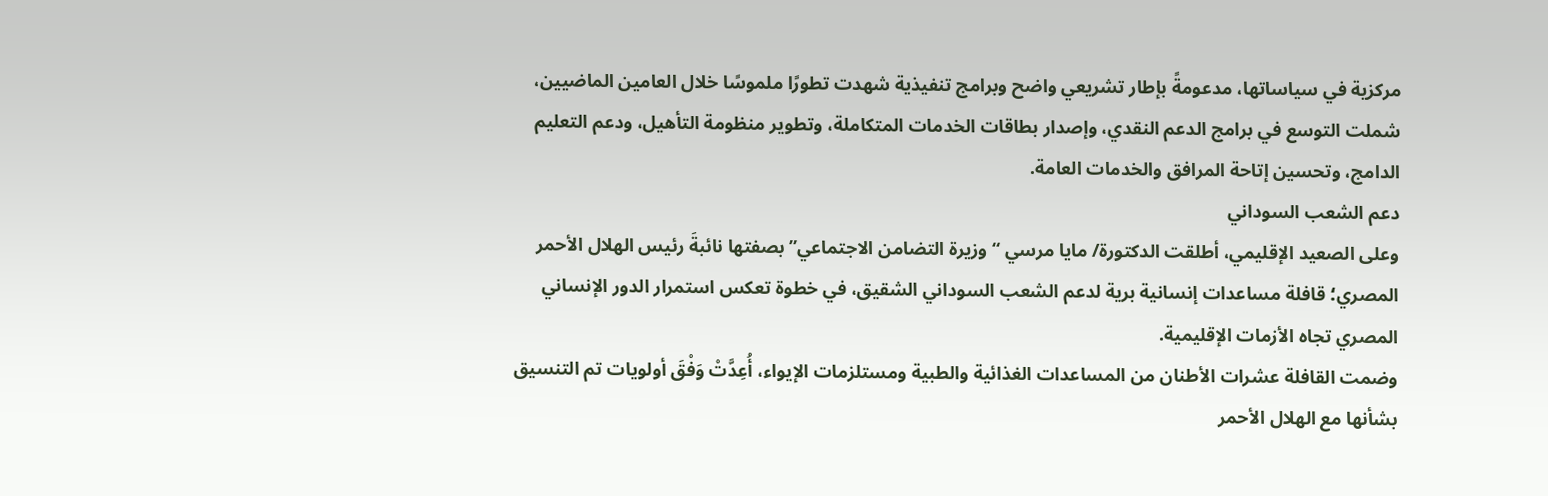مركزية في سياساتها، مدعومةً بإطار تشريعي واضح وبرامج تنفيذية شهدت تطورًا ملموسًا خلال العامين الماضيين، شملت التوسع في برامج الدعم النقدي، وإصدار بطاقات الخدمات المتكاملة، وتطوير منظومة التأهيل، ودعم التعليم الدامج، وتحسين إتاحة المرافق والخدمات العامة.
دعم الشعب السوداني
وعلى الصعيد الإقليمي، أطلقت الدكتورة/ مايا مرسي “وزيرة التضامن الاجتماعي” بصفتها نائبةَ رئيس الهلال الأحمر المصري؛ قافلة مساعدات إنسانية برية لدعم الشعب السوداني الشقيق، في خطوة تعكس استمرار الدور الإنساني المصري تجاه الأزمات الإقليمية.
وضمت القافلة عشرات الأطنان من المساعدات الغذائية والطبية ومستلزمات الإيواء، أُعِدَّتْ وَفْقَ أولويات تم التنسيق بشأنها مع الهلال الأحمر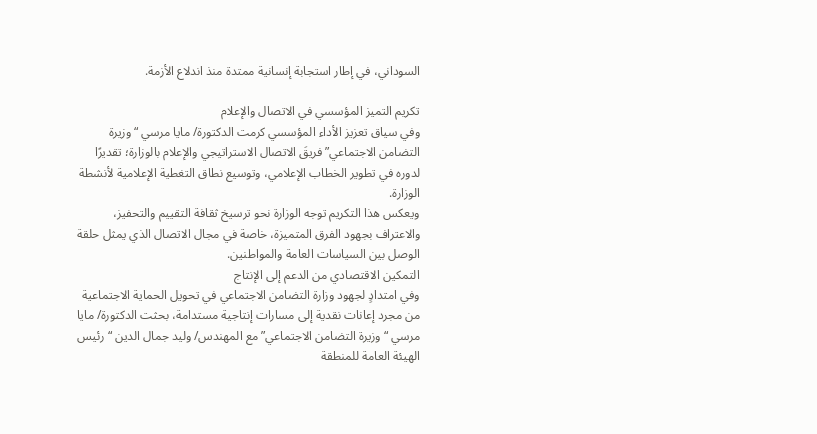السوداني، في إطار استجابة إنسانية ممتدة منذ اندلاع الأزمة.

تكريم التميز المؤسسي في الاتصال والإعلام
وفي سياق تعزيز الأداء المؤسسي كرمت الدكتورة/ مايا مرسي “وزيرة التضامن الاجتماعي” فريقَ الاتصال الاستراتيجي والإعلام بالوزارة؛ تقديرًا لدوره في تطوير الخطاب الإعلامي، وتوسيع نطاق التغطية الإعلامية لأنشطة الوزارة.
ويعكس هذا التكريم توجه الوزارة نحو ترسيخ ثقافة التقييم والتحفيز، والاعتراف بجهود الفرق المتميزة، خاصة في مجال الاتصال الذي يمثل حلقة الوصل بين السياسات العامة والمواطنين.
التمكين الاقتصادي من الدعم إلى الإنتاج
وفي امتدادٍ لجهود وزارة التضامن الاجتماعي في تحويل الحماية الاجتماعية من مجرد إعانات نقدية إلى مسارات إنتاجية مستدامة، بحثت الدكتورة/ مايا مرسي “وزيرة التضامن الاجتماعي” مع المهندس/ وليد جمال الدين “رئيس الهيئة العامة للمنطقة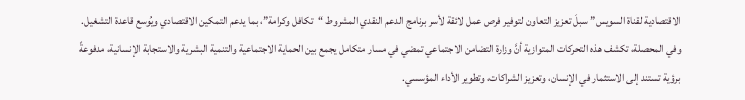الاقتصادية لقناة السويس” سبلَ تعزيز التعاون لتوفير فرص عمل لائقة لأسر برنامج الدعم النقدي المشروط “تكافل وكرامة”، بما يدعم التمكين الاقتصادي ويُوسع قاعدة التشغيل.
وفي المحصلة، تكشف هذه التحركات المتوازية أنَّ وزارة التضامن الاجتماعي تمضي في مسار متكامل يجمع بين الحماية الاجتماعية والتنمية البشرية والاستجابة الإنسانية، مدفوعةً برؤية تستند إلى الاستثمار في الإنسان، وتعزيز الشراكات، وتطوير الأداء المؤسسي.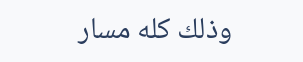وذلك كله مسار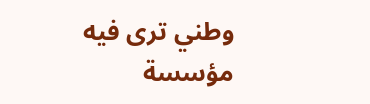وطني ترى فيه مؤسسة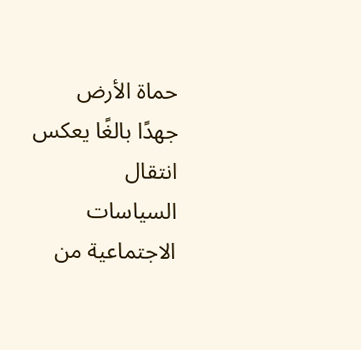حماة الأرض جهدًا بالغًا يعكس انتقال السياسات الاجتماعية من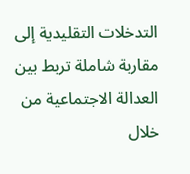التدخلات التقليدية إلى مقاربة شاملة تربط بين العدالة الاجتماعية من خلال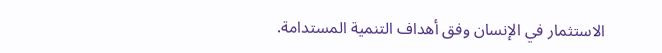الاستثمار في الإنسان وفق أهداف التنمية المستدامة.